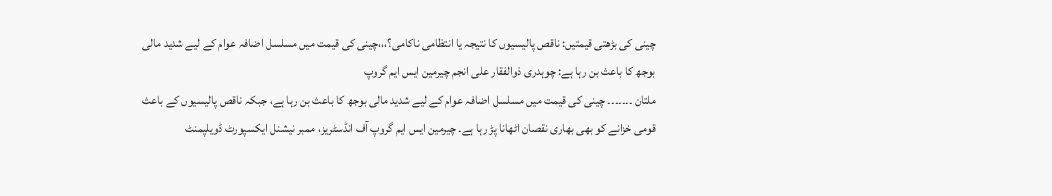چینی کی بڑھتی قیمتیں: ناقص پالیسیوں کا نتیجہ یا انتظامی ناکامی؟،،،چینی کی قیمت میں مسلسل اضافہ عوام کے لیے شدید مالی بوجھ کا باعث بن رہا ہے: چوہدری ذوالفقار علی انجم چیرمین ایس ایم گروپ
ملتان ۔۔۔۔۔۔۔ چینی کی قیمت میں مسلسل اضافہ عوام کے لیے شدید مالی بوجھ کا باعث بن رہا ہے، جبکہ ناقص پالیسیوں کے باعث قومی خزانے کو بھی بھاری نقصان اٹھانا پڑ رہا ہے۔ چیرمین ایس ایم گروپ آف انڈسٹریز، ممبر نیشنل ایکسپورٹ ڈویلپمنٹ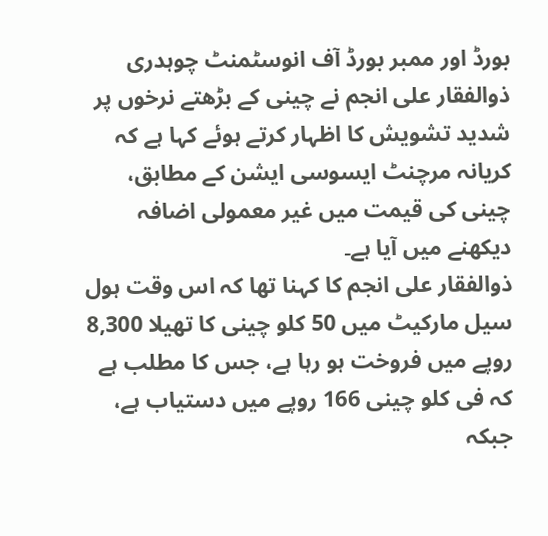بورڈ اور ممبر بورڈ آف انوسٹمنٹ چوہدری ذوالفقار علی انجم نے چینی کے بڑھتے نرخوں پر شدید تشویش کا اظہار کرتے ہوئے کہا ہے کہ کریانہ مرچنٹ ایسوسی ایشن کے مطابق، چینی کی قیمت میں غیر معمولی اضافہ دیکھنے میں آیا ہے۔
ذوالفقار علی انجم کا کہنا تھا کہ اس وقت ہول سیل مارکیٹ میں 50 کلو چینی کا تھیلا 8,300 روپے میں فروخت ہو رہا ہے، جس کا مطلب ہے کہ فی کلو چینی 166 روپے میں دستیاب ہے، جبکہ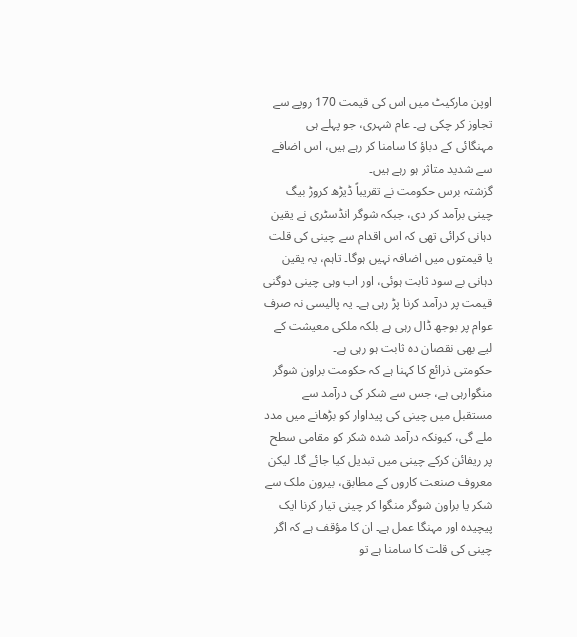اوپن مارکیٹ میں اس کی قیمت 170 روپے سے تجاوز کر چکی ہے۔ عام شہری، جو پہلے ہی
مہنگائی کے دباؤ کا سامنا کر رہے ہیں، اس اضافے سے شدید متاثر ہو رہے ہیں۔
گزشتہ برس حکومت نے تقریباً ڈیڑھ کروڑ بیگ چینی برآمد کر دی، جبکہ شوگر انڈسٹری نے یقین دہانی کرائی تھی کہ اس اقدام سے چینی کی قلت یا قیمتوں میں اضافہ نہیں ہوگا۔ تاہم، یہ یقین دہانی بے سود ثابت ہوئی، اور اب وہی چینی دوگنی قیمت پر درآمد کرنا پڑ رہی ہے۔ یہ پالیسی نہ صرف عوام پر بوجھ ڈال رہی ہے بلکہ ملکی معیشت کے لیے بھی نقصان دہ ثابت ہو رہی ہے۔
حکومتی ذرائع کا کہنا ہے کہ حکومت براون شوگر منگوارہی ہے، جس سے شکر کی درآمد سے مستقبل میں چینی کی پیداوار کو بڑھانے میں مدد ملے گی، کیونکہ درآمد شدہ شکر کو مقامی سطح پر ریفائن کرکے چینی میں تبدیل کیا جائے گا۔ لیکن معروف صنعت کاروں کے مطابق، بیرون ملک سے شکر یا براون شوگر منگوا کر چینی تیار کرنا ایک پیچیدہ اور مہنگا عمل ہے۔ ان کا مؤقف ہے کہ اگر چینی کی قلت کا سامنا ہے تو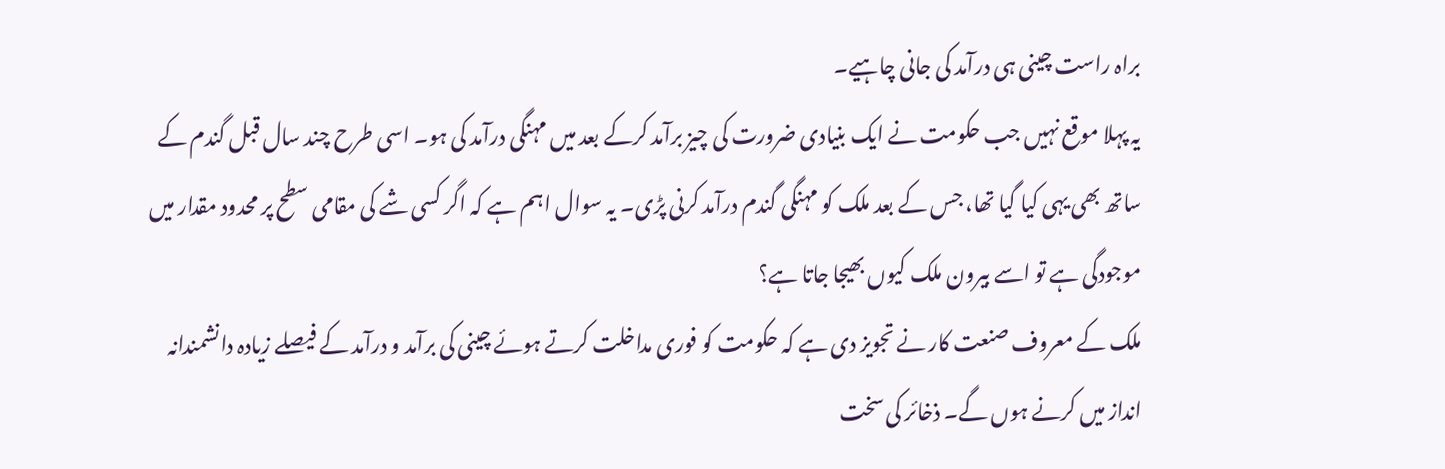براہ راست چینی ہی درآمد کی جانی چاہیے۔
یہ پہلا موقع نہیں جب حکومت نے ایک بنیادی ضرورت کی چیز برآمد کرکے بعد میں مہنگی درآمد کی ہو۔ اسی طرح چند سال قبل گندم کے ساتھ بھی یہی کیا گیا تھا، جس کے بعد ملک کو مہنگی گندم درآمد کرنی پڑی۔ یہ سوال اہم ہے کہ اگر کسی شے کی مقامی سطح پر محدود مقدار میں موجودگی ہے تو اسے بیرون ملک کیوں بھیجا جاتا ہے؟
ملک کے معروف صنعت کار نے تجویز دی ہے کہ حکومت کو فوری مداخلت کرتے ہوئے چینی کی برآمد و درآمد کے فیصلے زیادہ دانشمندانہ انداز میں کرنے ہوں گے۔ ذخائر کی سخت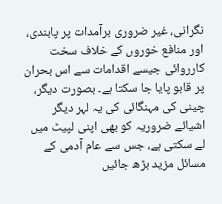نگرانی، غیر ضروری برآمدات پر پابندی، اور منافع خوروں کے خلاف سخت کارروائی جیسے اقدامات سے اس بحران پر قابو پایا جا سکتا ہے۔ بصورت دیگر، چینی کی مہنگائی کی یہ لہر دیگر اشیائے ضروریہ کو بھی اپنی لپیٹ میں لے سکتی ہے، جس سے عام آدمی کے مسائل مزید بڑھ جائیں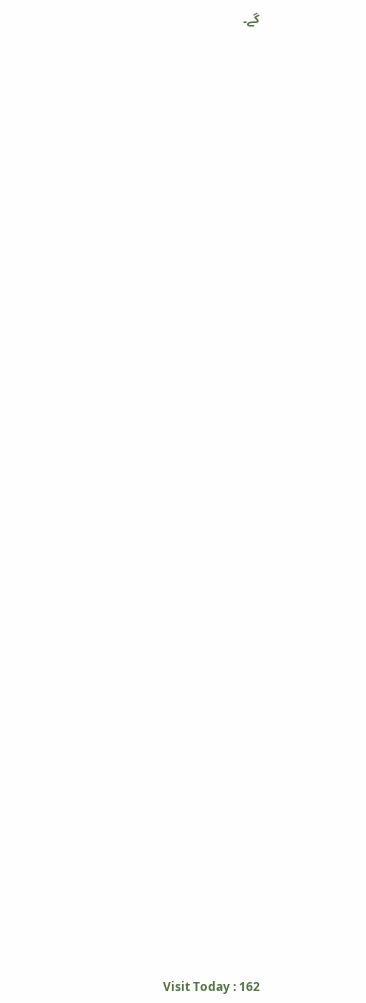گے۔







































Visit Today : 162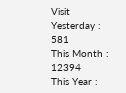Visit Yesterday : 581
This Month : 12394
This Year :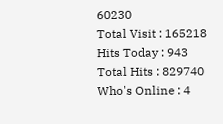60230
Total Visit : 165218
Hits Today : 943
Total Hits : 829740
Who's Online : 4